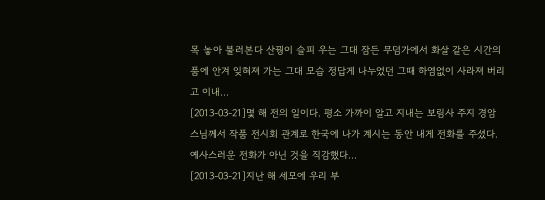목 놓아 불러본다 산꿩이 슬피 우는 그대 잠든 무덤가에서 화살 같은 시간의 품에 안겨 잊혀져 가는 그대 모습 정답게 나누었던 그때 하염없이 사라져 버리고 이내…
[2013-03-21]몇 해 전의 일이다. 평소 가까이 알고 지내는 보림사 주지 경암 스님께서 작품 전시회 관계로 한국에 나가 계시는 동안 내게 전화를 주셨다. 예사스러운 전화가 아닌 것을 직감했다…
[2013-03-21]지난 해 세모에 우리 부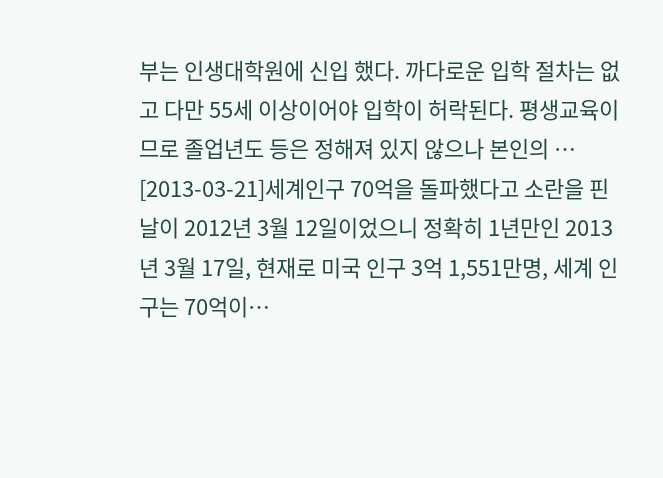부는 인생대학원에 신입 했다. 까다로운 입학 절차는 없고 다만 55세 이상이어야 입학이 허락된다. 평생교육이므로 졸업년도 등은 정해져 있지 않으나 본인의 …
[2013-03-21]세계인구 70억을 돌파했다고 소란을 핀 날이 2012년 3월 12일이었으니 정확히 1년만인 2013년 3월 17일, 현재로 미국 인구 3억 1,551만명, 세계 인구는 70억이…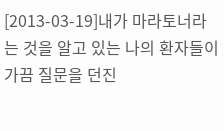[2013-03-19]내가 마라토너라는 것을 알고 있는 나의 환자들이 가끔 질문을 던진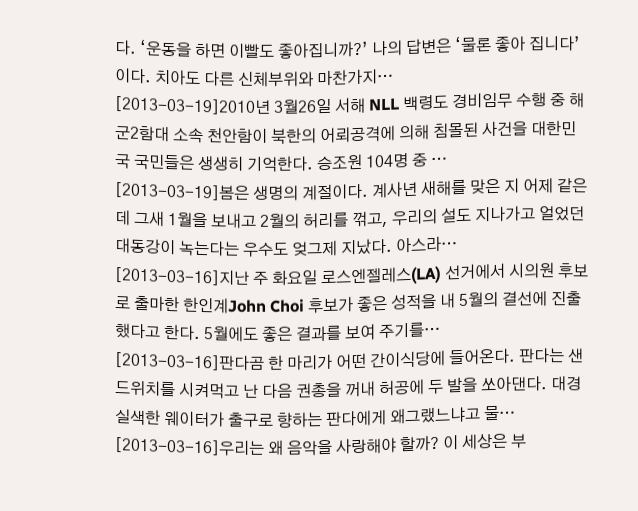다. ‘운동을 하면 이빨도 좋아집니까?’ 나의 답변은 ‘물론 좋아 집니다’ 이다. 치아도 다른 신체부위와 마찬가지…
[2013-03-19]2010년 3월26일 서해 NLL 백령도 경비임무 수행 중 해군2함대 소속 천안함이 북한의 어뢰공격에 의해 침몰된 사건을 대한민국 국민들은 생생히 기억한다. 승조원 104명 중 …
[2013-03-19]봄은 생명의 계절이다. 계사년 새해를 맞은 지 어제 같은데 그새 1월을 보내고 2월의 허리를 꺾고, 우리의 설도 지나가고 얼었던 대동강이 녹는다는 우수도 엊그제 지났다. 아스라…
[2013-03-16]지난 주 화요일 로스엔젤레스(LA) 선거에서 시의원 후보로 출마한 한인계John Choi 후보가 좋은 성적을 내 5월의 결선에 진출했다고 한다. 5월에도 좋은 결과를 보여 주기를…
[2013-03-16]판다곰 한 마리가 어떤 간이식당에 들어온다. 판다는 샌드위치를 시켜먹고 난 다음 권총을 꺼내 허공에 두 발을 쏘아댄다. 대경실색한 웨이터가 출구로 향하는 판다에게 왜그랬느냐고 물…
[2013-03-16]우리는 왜 음악을 사랑해야 할까? 이 세상은 부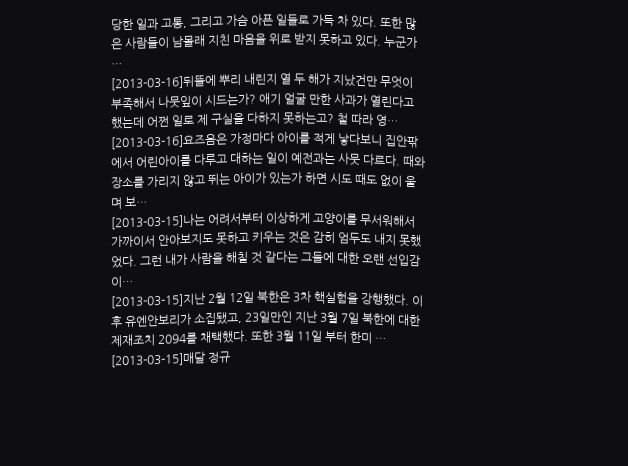당한 일과 고통, 그리고 가슴 아픈 일들로 가득 차 있다. 또한 많은 사람들이 남몰래 지친 마음을 위로 받지 못하고 있다. 누군가 …
[2013-03-16]뒤뜰에 뿌리 내린지 열 두 해가 지났건만 무엇이 부족해서 나뭇잎이 시드는가? 애기 얼굴 만한 사과가 열린다고 했는데 어쩐 일로 제 구실을 다하지 못하는고? 철 따라 영…
[2013-03-16]요즈음은 가정마다 아이를 적게 낳다보니 집안팎에서 어린아이를 다루고 대하는 일이 예전과는 사뭇 다르다. 때와 장소를 가리지 않고 뛰는 아이가 있는가 하면 시도 때도 없이 울며 보…
[2013-03-15]나는 어려서부터 이상하게 고양이를 무서워해서 가까이서 안아보지도 못하고 키우는 것은 감히 엄두도 내지 못했었다. 그런 내가 사람을 해칠 것 같다는 그들에 대한 오랜 선입감이…
[2013-03-15]지난 2월 12일 북한은 3차 핵실험을 강행했다. 이후 유엔안보리가 소집됐고, 23일만인 지난 3월 7일 북한에 대한 제재조치 2094를 채택했다. 또한 3월 11일 부터 한미 …
[2013-03-15]매달 정규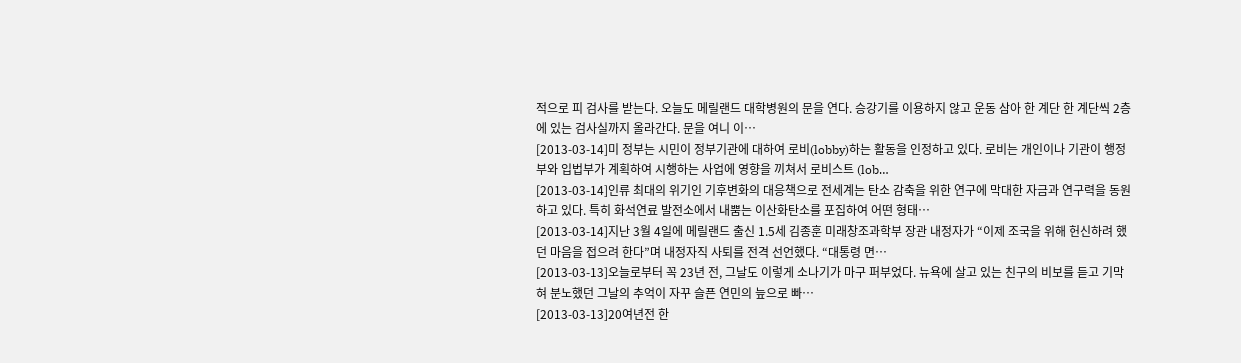적으로 피 검사를 받는다. 오늘도 메릴랜드 대학병원의 문을 연다. 승강기를 이용하지 않고 운동 삼아 한 계단 한 계단씩 2층에 있는 검사실까지 올라간다. 문을 여니 이…
[2013-03-14]미 정부는 시민이 정부기관에 대하여 로비(lobby)하는 활동을 인정하고 있다. 로비는 개인이나 기관이 행정부와 입법부가 계획하여 시행하는 사업에 영향을 끼쳐서 로비스트 (lob…
[2013-03-14]인류 최대의 위기인 기후변화의 대응책으로 전세계는 탄소 감축을 위한 연구에 막대한 자금과 연구력을 동원하고 있다. 특히 화석연료 발전소에서 내뿜는 이산화탄소를 포집하여 어떤 형태…
[2013-03-14]지난 3월 4일에 메릴랜드 출신 1.5세 김종훈 미래창조과학부 장관 내정자가 “이제 조국을 위해 헌신하려 했던 마음을 접으려 한다”며 내정자직 사퇴를 전격 선언했다. “대통령 면…
[2013-03-13]오늘로부터 꼭 23년 전, 그날도 이렇게 소나기가 마구 퍼부었다. 뉴욕에 살고 있는 친구의 비보를 듣고 기막혀 분노했던 그날의 추억이 자꾸 슬픈 연민의 늪으로 빠…
[2013-03-13]20여년전 한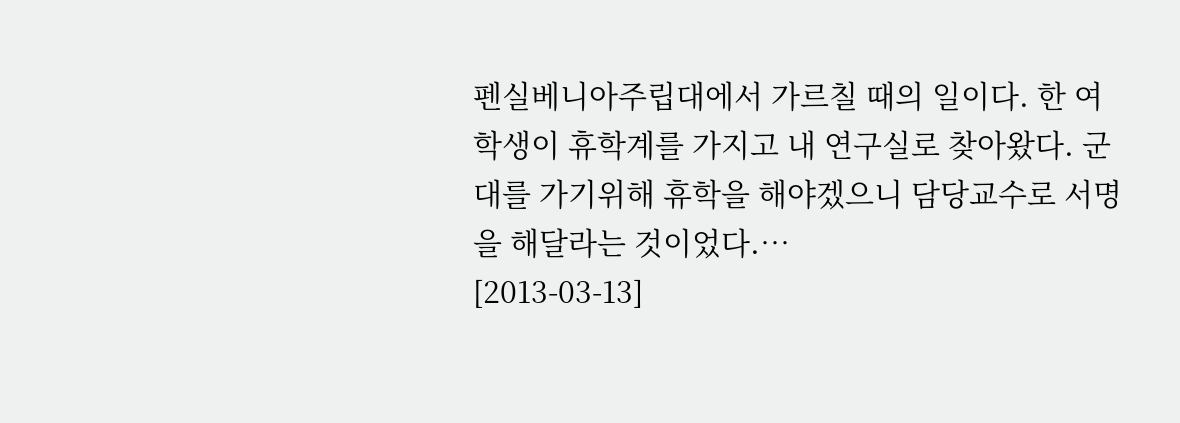펜실베니아주립대에서 가르칠 때의 일이다. 한 여학생이 휴학계를 가지고 내 연구실로 찾아왔다. 군대를 가기위해 휴학을 해야겠으니 담당교수로 서명을 해달라는 것이었다.…
[2013-03-13]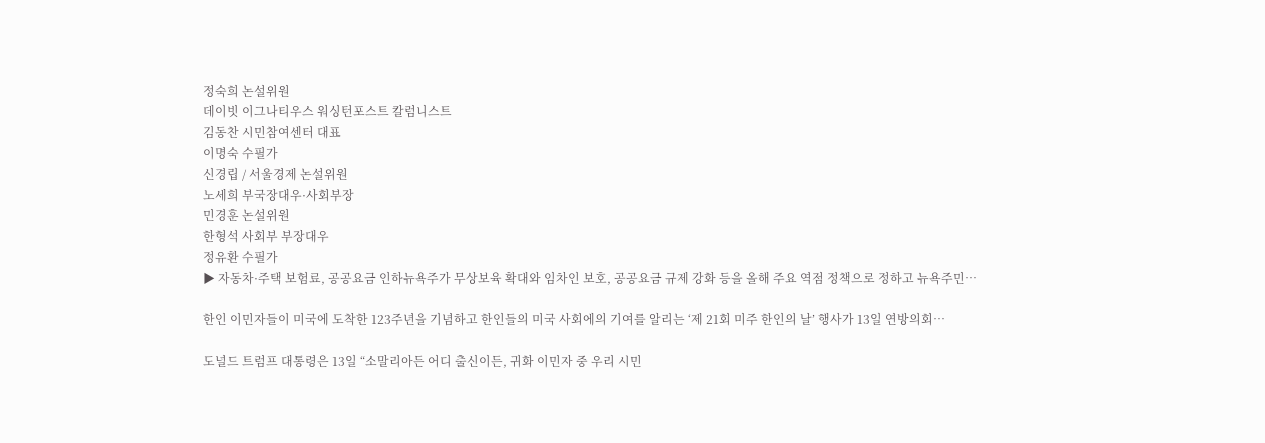정숙희 논설위원
데이빗 이그나티우스 워싱턴포스트 칼럼니스트
김동찬 시민참여센터 대표
이명숙 수필가
신경립 / 서울경제 논설위원
노세희 부국장대우·사회부장
민경훈 논설위원
한형석 사회부 부장대우
정유환 수필가
▶ 자동차·주택 보험료, 공공요금 인하뉴욕주가 무상보육 확대와 임차인 보호, 공공요금 규제 강화 등을 올해 주요 역점 정책으로 정하고 뉴욕주민…

한인 이민자들이 미국에 도착한 123주년을 기념하고 한인들의 미국 사회에의 기여를 알리는 ‘제 21회 미주 한인의 날’ 행사가 13일 연방의회…

도널드 트럼프 대통령은 13일 “소말리아든 어디 출신이든, 귀화 이민자 중 우리 시민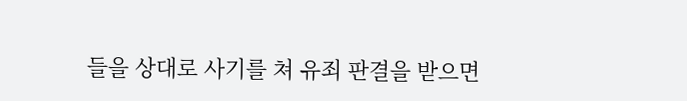들을 상대로 사기를 쳐 유죄 판결을 받으면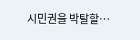시민권을 박탈할…